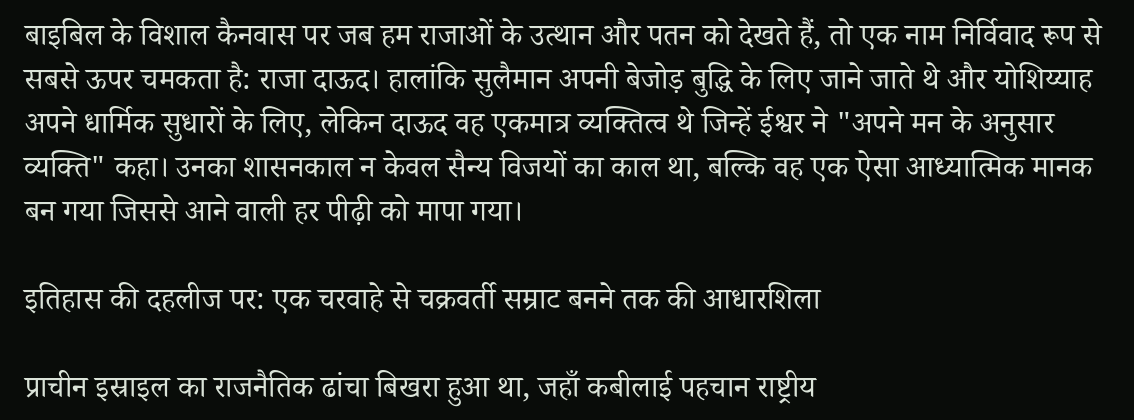बाइबिल के विशाल कैनवास पर जब हम राजाओं के उत्थान और पतन को देखते हैं, तो एक नाम निर्विवाद रूप से सबसे ऊपर चमकता है: राजा दाऊद। हालांकि सुलैमान अपनी बेजोड़ बुद्धि के लिए जाने जाते थे और योशिय्याह अपने धार्मिक सुधारों के लिए, लेकिन दाऊद वह एकमात्र व्यक्तित्व थे जिन्हें ईश्वर ने "अपने मन के अनुसार व्यक्ति" कहा। उनका शासनकाल न केवल सैन्य विजयों का काल था, बल्कि वह एक ऐसा आध्यात्मिक मानक बन गया जिससे आने वाली हर पीढ़ी को मापा गया।

इतिहास की दहलीज पर: एक चरवाहे से चक्रवर्ती सम्राट बनने तक की आधारशिला

प्राचीन इस्राइल का राजनैतिक ढांचा बिखरा हुआ था, जहाँ कबीलाई पहचान राष्ट्रीय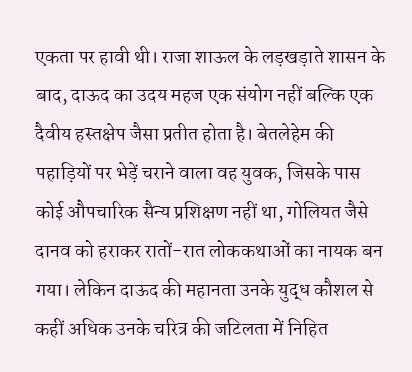एकता पर हावी थी। राजा शाऊल के लड़खड़ाते शासन के बाद, दाऊद का उदय महज एक संयोग नहीं बल्कि एक दैवीय हस्तक्षेप जैसा प्रतीत होता है। बेतलेहेम की पहाड़ियों पर भेड़ें चराने वाला वह युवक, जिसके पास कोई औपचारिक सैन्य प्रशिक्षण नहीं था, गोलियत जैसे दानव को हराकर रातों-रात लोककथाओं का नायक बन गया। लेकिन दाऊद की महानता उनके युद्ध कौशल से कहीं अधिक उनके चरित्र की जटिलता में निहित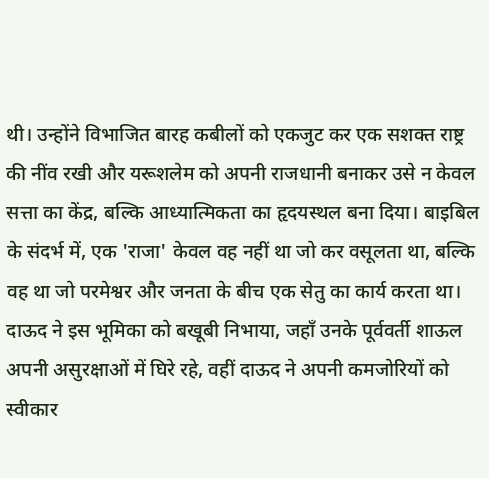थी। उन्होंने विभाजित बारह कबीलों को एकजुट कर एक सशक्त राष्ट्र की नींव रखी और यरूशलेम को अपनी राजधानी बनाकर उसे न केवल सत्ता का केंद्र, बल्कि आध्यात्मिकता का हृदयस्थल बना दिया। बाइबिल के संदर्भ में, एक 'राजा' केवल वह नहीं था जो कर वसूलता था, बल्कि वह था जो परमेश्वर और जनता के बीच एक सेतु का कार्य करता था। दाऊद ने इस भूमिका को बखूबी निभाया, जहाँ उनके पूर्ववर्ती शाऊल अपनी असुरक्षाओं में घिरे रहे, वहीं दाऊद ने अपनी कमजोरियों को स्वीकार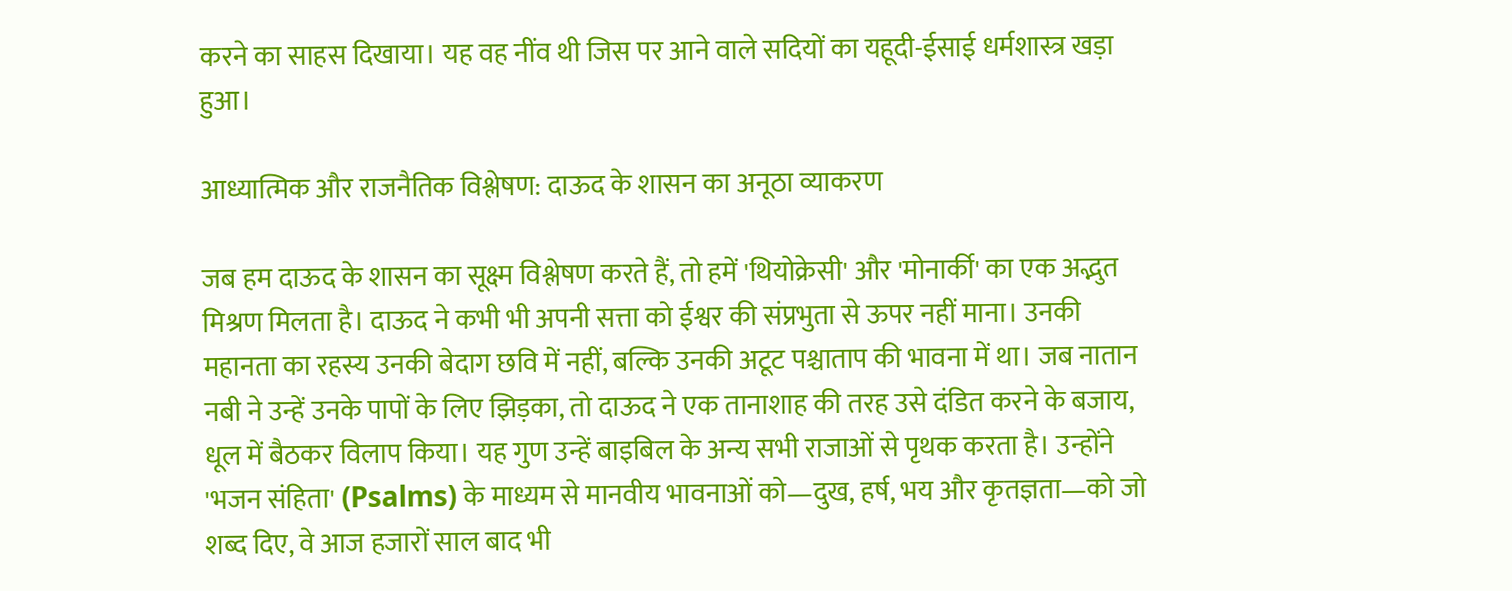करने का साहस दिखाया। यह वह नींव थी जिस पर आने वाले सदियों का यहूदी-ईसाई धर्मशास्त्र खड़ा हुआ।

आध्यात्मिक और राजनैतिक विश्लेषण: दाऊद के शासन का अनूठा व्याकरण

जब हम दाऊद के शासन का सूक्ष्म विश्लेषण करते हैं, तो हमें 'थियोक्रेसी' और 'मोनार्की' का एक अद्भुत मिश्रण मिलता है। दाऊद ने कभी भी अपनी सत्ता को ईश्वर की संप्रभुता से ऊपर नहीं माना। उनकी महानता का रहस्य उनकी बेदाग छवि में नहीं, बल्कि उनकी अटूट पश्चाताप की भावना में था। जब नातान नबी ने उन्हें उनके पापों के लिए झिड़का, तो दाऊद ने एक तानाशाह की तरह उसे दंडित करने के बजाय, धूल में बैठकर विलाप किया। यह गुण उन्हें बाइबिल के अन्य सभी राजाओं से पृथक करता है। उन्होंने 'भजन संहिता' (Psalms) के माध्यम से मानवीय भावनाओं को—दुख, हर्ष, भय और कृतज्ञता—को जो शब्द दिए, वे आज हजारों साल बाद भी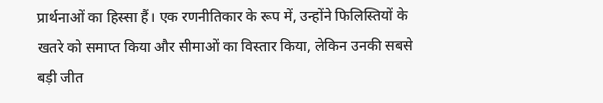प्रार्थनाओं का हिस्सा हैं। एक रणनीतिकार के रूप में, उन्होंने फिलिस्तियों के खतरे को समाप्त किया और सीमाओं का विस्तार किया, लेकिन उनकी सबसे बड़ी जीत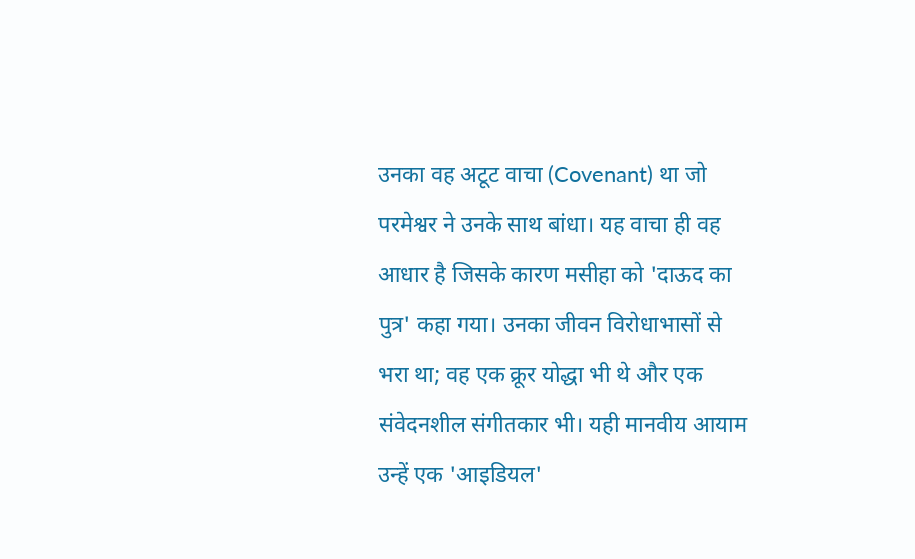उनका वह अटूट वाचा (Covenant) था जो परमेश्वर ने उनके साथ बांधा। यह वाचा ही वह आधार है जिसके कारण मसीहा को 'दाऊद का पुत्र' कहा गया। उनका जीवन विरोधाभासों से भरा था; वह एक क्रूर योद्धा भी थे और एक संवेदनशील संगीतकार भी। यही मानवीय आयाम उन्हें एक 'आइडियल'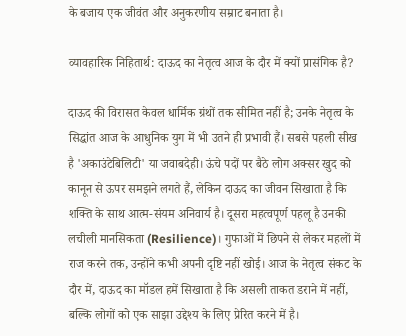के बजाय एक जीवंत और अनुकरणीय सम्राट बनाता है।

व्यावहारिक निहितार्थ: दाऊद का नेतृत्व आज के दौर में क्यों प्रासंगिक है?

दाऊद की विरासत केवल धार्मिक ग्रंथों तक सीमित नहीं है; उनके नेतृत्व के सिद्धांत आज के आधुनिक युग में भी उतने ही प्रभावी हैं। सबसे पहली सीख है 'अकाउंटेबिलिटी' या जवाबदेही। ऊंचे पदों पर बैठे लोग अक्सर खुद को कानून से ऊपर समझने लगते हैं, लेकिन दाऊद का जीवन सिखाता है कि शक्ति के साथ आत्म-संयम अनिवार्य है। दूसरा महत्वपूर्ण पहलू है उनकी लचीली मानसिकता (Resilience)। गुफाओं में छिपने से लेकर महलों में राज करने तक, उन्होंने कभी अपनी दृष्टि नहीं खोई। आज के नेतृत्व संकट के दौर में, दाऊद का मॉडल हमें सिखाता है कि असली ताकत डराने में नहीं, बल्कि लोगों को एक साझा उद्देश्य के लिए प्रेरित करने में है।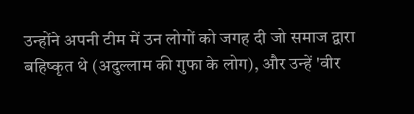उन्होंने अपनी टीम में उन लोगों को जगह दी जो समाज द्वारा बहिष्कृत थे (अदुल्लाम की गुफा के लोग), और उन्हें 'वीर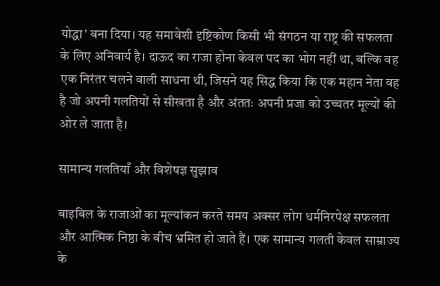योद्धा' बना दिया। यह समावेशी दृष्टिकोण किसी भी संगठन या राष्ट्र की सफलता के लिए अनिवार्य है। दाऊद का राजा होना केवल पद का भोग नहीं था, बल्कि वह एक निरंतर चलने वाली साधना थी, जिसने यह सिद्ध किया कि एक महान नेता वह है जो अपनी गलतियों से सीखता है और अंततः अपनी प्रजा को उच्चतर मूल्यों की ओर ले जाता है।

सामान्य गलतियाँ और विशेषज्ञ सुझाव

बाइबिल के राजाओं का मूल्यांकन करते समय अक्सर लोग धर्मनिरपेक्ष सफलता और आत्मिक निष्ठा के बीच भ्रमित हो जाते हैं। एक सामान्य गलती केवल साम्राज्य के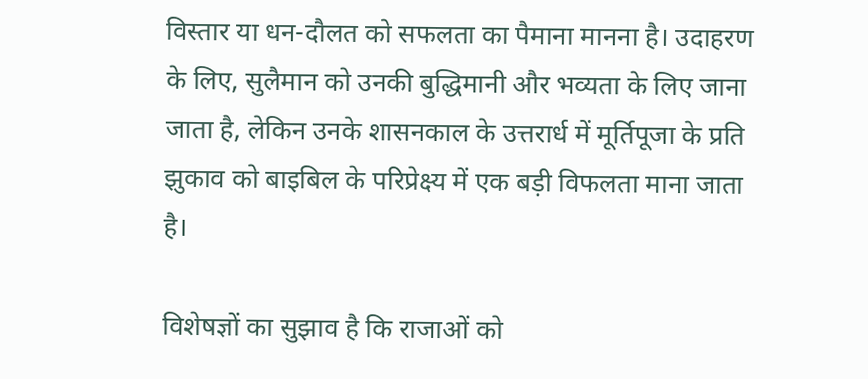विस्तार या धन-दौलत को सफलता का पैमाना मानना है। उदाहरण के लिए, सुलैमान को उनकी बुद्धिमानी और भव्यता के लिए जाना जाता है, लेकिन उनके शासनकाल के उत्तरार्ध में मूर्तिपूजा के प्रति झुकाव को बाइबिल के परिप्रेक्ष्य में एक बड़ी विफलता माना जाता है।

विशेषज्ञों का सुझाव है कि राजाओं को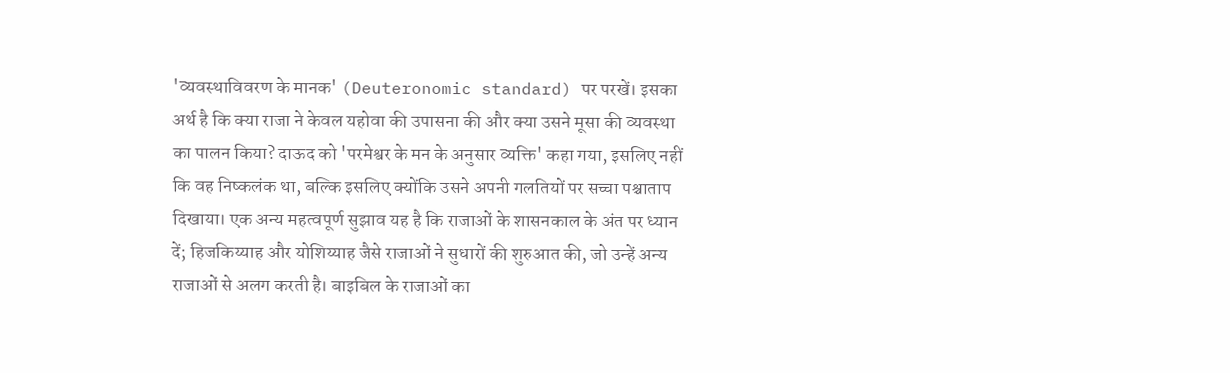'व्यवस्थाविवरण के मानक' (Deuteronomic standard) पर परखें। इसका अर्थ है कि क्या राजा ने केवल यहोवा की उपासना की और क्या उसने मूसा की व्यवस्था का पालन किया? दाऊद को 'परमेश्वर के मन के अनुसार व्यक्ति' कहा गया, इसलिए नहीं कि वह निष्कलंक था, बल्कि इसलिए क्योंकि उसने अपनी गलतियों पर सच्चा पश्चाताप दिखाया। एक अन्य महत्वपूर्ण सुझाव यह है कि राजाओं के शासनकाल के अंत पर ध्यान दें; हिजकिय्याह और योशिय्याह जैसे राजाओं ने सुधारों की शुरुआत की, जो उन्हें अन्य राजाओं से अलग करती है। बाइबिल के राजाओं का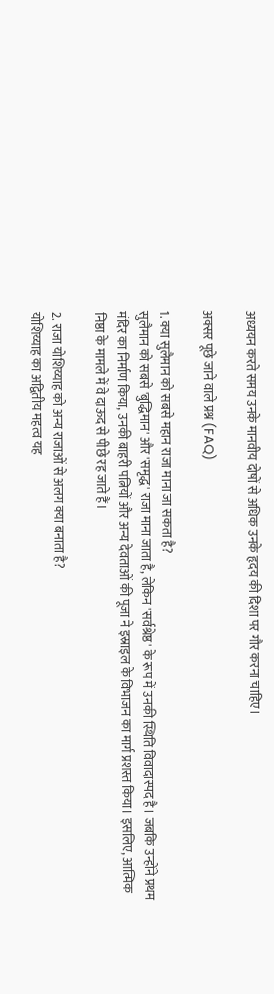अध्ययन करते समय उनके मानवीय दोषों से अधिक उनके हृदय की दिशा पर गौर करना चाहिए।

अक्सर पूछे जाने वाले प्रश्न (FAQ)

1. क्या सुलैमान को सबसे महान राजा माना जा सकता है?
सुलैमान को सबसे 'बुद्धिमान' और 'समृद्ध' राजा माना जाता है, लेकिन 'सर्वश्रेष्ठ' के रूप में उनकी स्थिति विवादास्पद है। जबकि उन्होंने प्रथम मंदिर का निर्माण किया, उनकी बाहरी पत्नियों और अन्य देवताओं की पूजा ने इस्राइल के विभाजन का मार्ग प्रशस्त किया। इसलिए, आत्मिक निष्ठा के मामले में वे दाऊद से पीछे रह जाते हैं।

2. राजा योशिय्याह को अन्य राजाओं से अलग क्या बनाता है?
योशिय्याह का अद्वितीय महत्व यह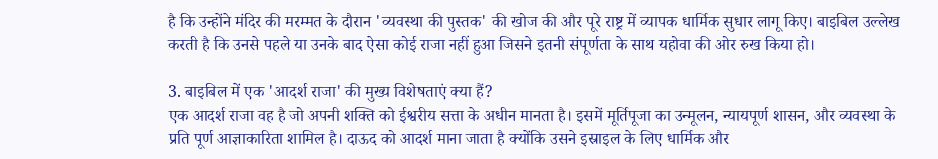है कि उन्होंने मंदिर की मरम्मत के दौरान 'व्यवस्था की पुस्तक' की खोज की और पूरे राष्ट्र में व्यापक धार्मिक सुधार लागू किए। बाइबिल उल्लेख करती है कि उनसे पहले या उनके बाद ऐसा कोई राजा नहीं हुआ जिसने इतनी संपूर्णता के साथ यहोवा की ओर रुख किया हो।

3. बाइबिल में एक 'आदर्श राजा' की मुख्य विशेषताएं क्या हैं?
एक आदर्श राजा वह है जो अपनी शक्ति को ईश्वरीय सत्ता के अधीन मानता है। इसमें मूर्तिपूजा का उन्मूलन, न्यायपूर्ण शासन, और व्यवस्था के प्रति पूर्ण आज्ञाकारिता शामिल है। दाऊद को आदर्श माना जाता है क्योंकि उसने इस्राइल के लिए धार्मिक और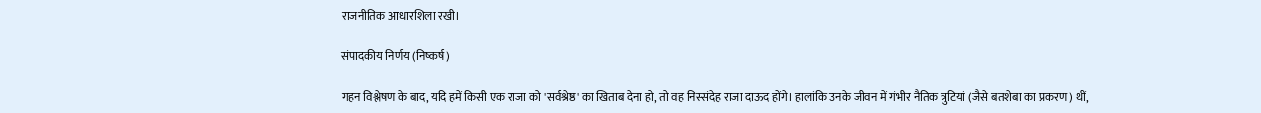राजनीतिक आधारशिला रखी।

संपादकीय निर्णय (निष्कर्ष)

गहन विश्लेषण के बाद, यदि हमें किसी एक राजा को 'सर्वश्रेष्ठ' का खिताब देना हो, तो वह निस्संदेह राजा दाऊद होंगे। हालांकि उनके जीवन में गंभीर नैतिक त्रुटियां (जैसे बतशेबा का प्रकरण) थीं,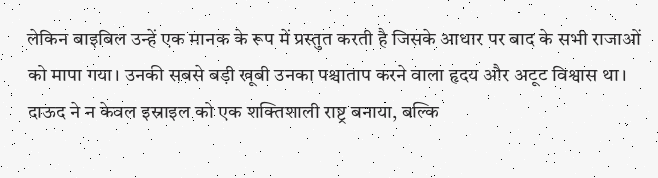लेकिन बाइबिल उन्हें एक मानक के रूप में प्रस्तुत करती है जिसके आधार पर बाद के सभी राजाओं को मापा गया। उनकी सबसे बड़ी खूबी उनका पश्चाताप करने वाला हृदय और अटूट विश्वास था। दाऊद ने न केवल इस्राइल को एक शक्तिशाली राष्ट्र बनाया, बल्कि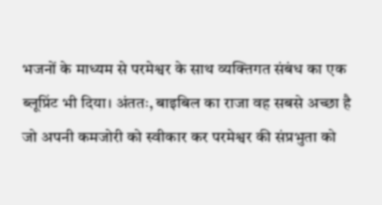भजनों के माध्यम से परमेश्वर के साथ व्यक्तिगत संबंध का एक ब्लूप्रिंट भी दिया। अंततः, बाइबिल का राजा वह सबसे अच्छा है जो अपनी कमजोरी को स्वीकार कर परमेश्वर की संप्रभुता को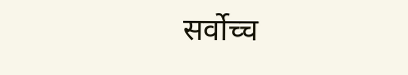सर्वोच्च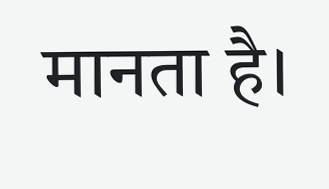मानता है।